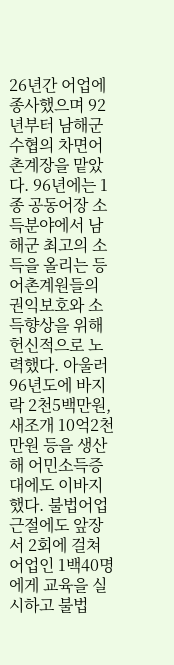26년간 어업에 종사했으며 92년부터 남해군 수협의 차면어촌계장을 맡았다. 96년에는 1종 공동어장 소득분야에서 남해군 최고의 소득을 올리는 등 어촌계원들의 권익보호와 소득향상을 위해 헌신적으로 노력했다. 아울러 96년도에 바지락 2천5백만원,새조개 10억2천만원 등을 생산해 어민소득증대에도 이바지했다. 불법어업 근절에도 앞장서 2회에 걸쳐 어업인 1백40명에게 교육을 실시하고 불법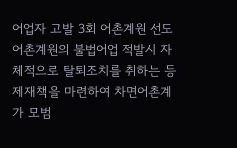어업자 고발 3회 어촌계원 선도 어촌계원의 불법어업 적발시 자체적으로 탈퇴조치를 취하는 등 제재책을 마련하여 차면어촌계가 모범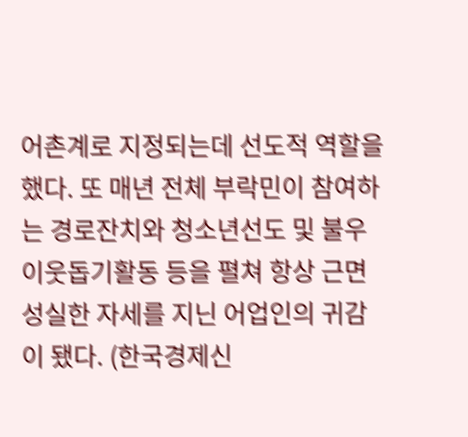어촌계로 지정되는데 선도적 역할을 했다. 또 매년 전체 부락민이 참여하는 경로잔치와 청소년선도 및 불우이웃돕기활동 등을 펼쳐 항상 근면 성실한 자세를 지닌 어업인의 귀감이 됐다. (한국경제신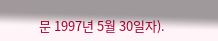문 1997년 5월 30일자).